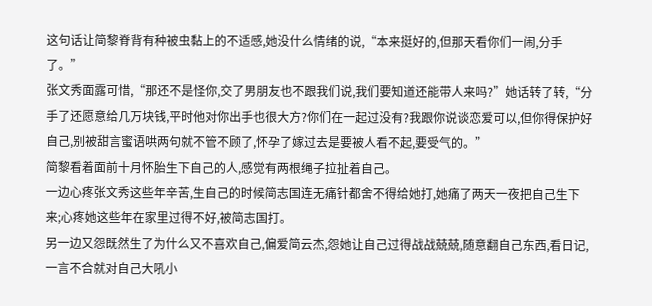这句话让简黎脊背有种被虫黏上的不适感,她没什么情绪的说,“本来挺好的,但那天看你们一闹,分手了。”
张文秀面露可惜,“那还不是怪你,交了男朋友也不跟我们说,我们要知道还能带人来吗?”她话转了转,“分手了还愿意给几万块钱,平时他对你出手也很大方?你们在一起过没有?我跟你说谈恋爱可以,但你得保护好自己,别被甜言蜜语哄两句就不管不顾了,怀孕了嫁过去是要被人看不起,要受气的。”
简黎看着面前十月怀胎生下自己的人,感觉有两根绳子拉扯着自己。
一边心疼张文秀这些年辛苦,生自己的时候简志国连无痛针都舍不得给她打,她痛了两天一夜把自己生下来;心疼她这些年在家里过得不好,被简志国打。
另一边又怨既然生了为什么又不喜欢自己,偏爱简云杰,怨她让自己过得战战兢兢,随意翻自己东西,看日记,一言不合就对自己大吼小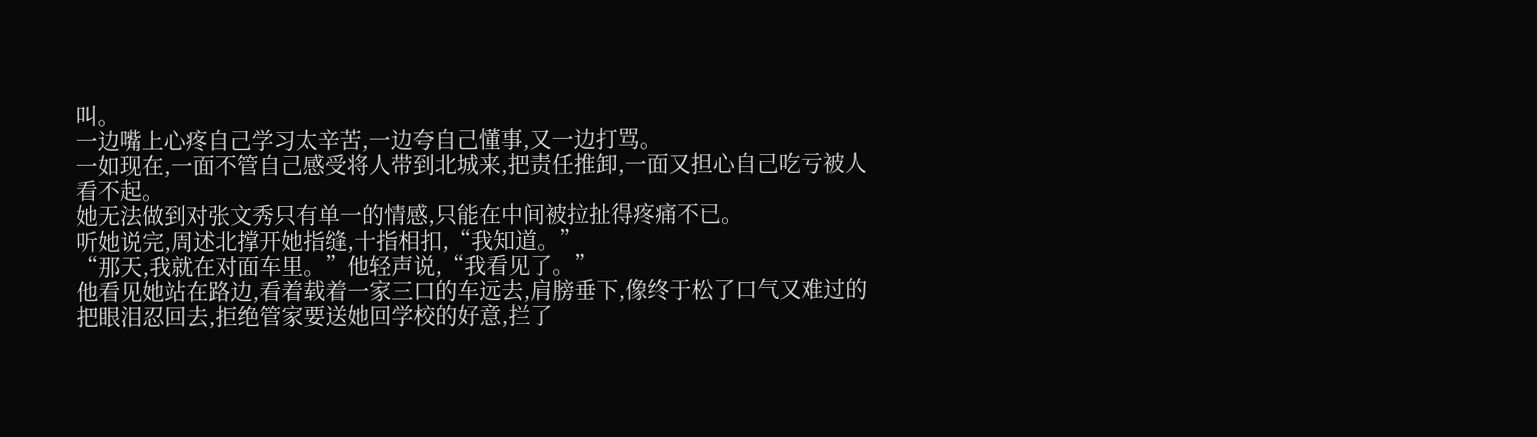叫。
一边嘴上心疼自己学习太辛苦,一边夸自己懂事,又一边打骂。
一如现在,一面不管自己感受将人带到北城来,把责任推卸,一面又担心自己吃亏被人看不起。
她无法做到对张文秀只有单一的情感,只能在中间被拉扯得疼痛不已。
听她说完,周述北撑开她指缝,十指相扣,“我知道。”
“那天,我就在对面车里。”他轻声说,“我看见了。”
他看见她站在路边,看着载着一家三口的车远去,肩膀垂下,像终于松了口气又难过的把眼泪忍回去,拒绝管家要送她回学校的好意,拦了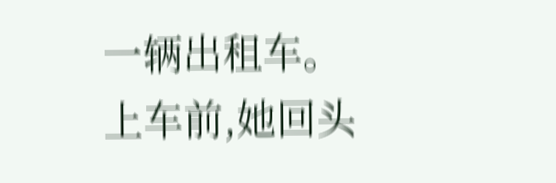一辆出租车。
上车前,她回头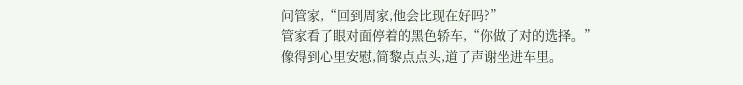问管家,“回到周家,他会比现在好吗?”
管家看了眼对面停着的黑色轿车,“你做了对的选择。”
像得到心里安慰,简黎点点头,道了声谢坐进车里。